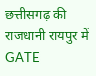छत्तीसगढ़ की राजधानी रायपुर में GATE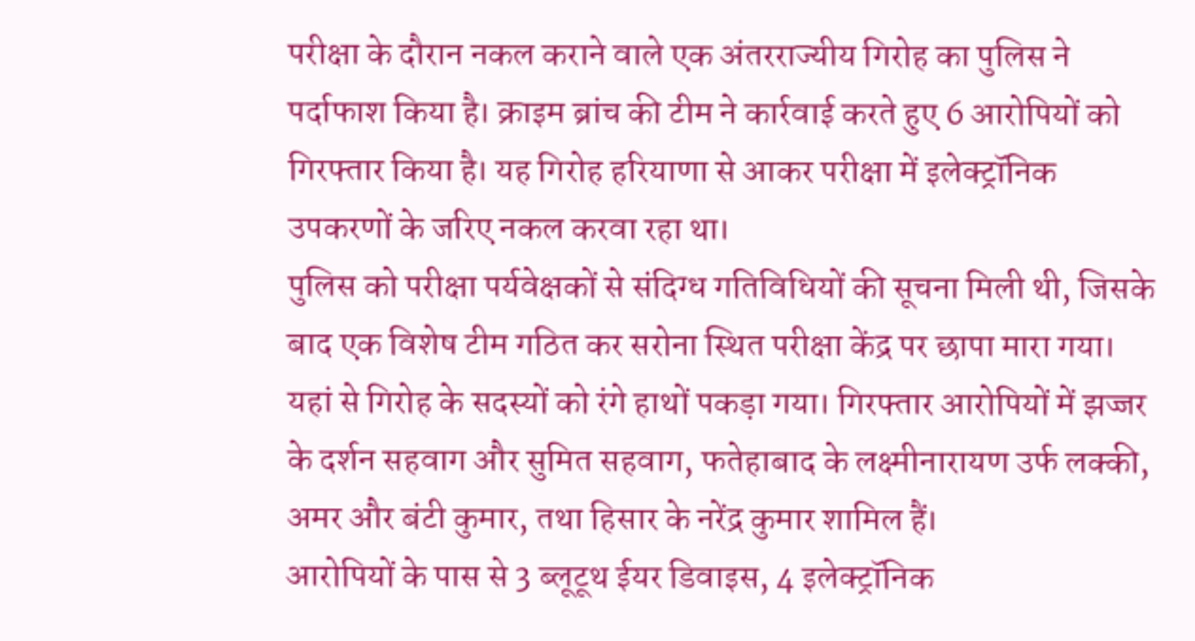परीक्षा के दौरान नकल कराने वाले एक अंतरराज्यीय गिरोह का पुलिस ने पर्दाफाश किया है। क्राइम ब्रांच की टीम ने कार्रवाई करते हुए 6 आरोपियों को गिरफ्तार किया है। यह गिरोह हरियाणा से आकर परीक्षा में इलेक्ट्रॉनिक उपकरणों के जरिए नकल करवा रहा था।
पुलिस को परीक्षा पर्यवेक्षकों से संदिग्ध गतिविधियों की सूचना मिली थी, जिसके बाद एक विशेष टीम गठित कर सरोना स्थित परीक्षा केंद्र पर छापा मारा गया। यहां से गिरोह के सदस्यों को रंगे हाथों पकड़ा गया। गिरफ्तार आरोपियों में झज्जर के दर्शन सहवाग और सुमित सहवाग, फतेहाबाद के लक्ष्मीनारायण उर्फ लक्की, अमर और बंटी कुमार, तथा हिसार के नरेंद्र कुमार शामिल हैं।
आरोपियों के पास से 3 ब्लूटूथ ईयर डिवाइस, 4 इलेक्ट्रॉनिक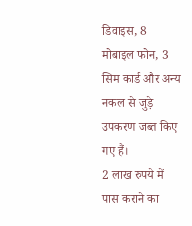डिवाइस, 8 मोबाइल फोन, 3 सिम कार्ड और अन्य नकल से जुड़े उपकरण जब्त किए गए हैं।
2 लाख रुपये में पास कराने का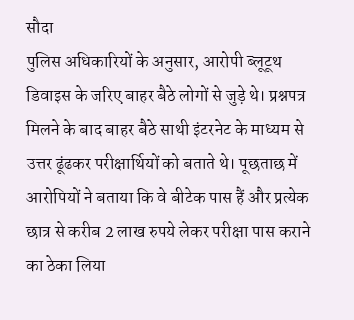सौदा
पुलिस अधिकारियों के अनुसार, आरोपी ब्लूटूथ डिवाइस के जरिए बाहर बैठे लोगों से जुड़े थे। प्रश्नपत्र मिलने के बाद बाहर बैठे साथी इंटरनेट के माध्यम से उत्तर ढूंढकर परीक्षार्थियों को बताते थे। पूछताछ में आरोपियों ने बताया कि वे बीटेक पास हैं और प्रत्येक छात्र से करीब 2 लाख रुपये लेकर परीक्षा पास कराने का ठेका लिया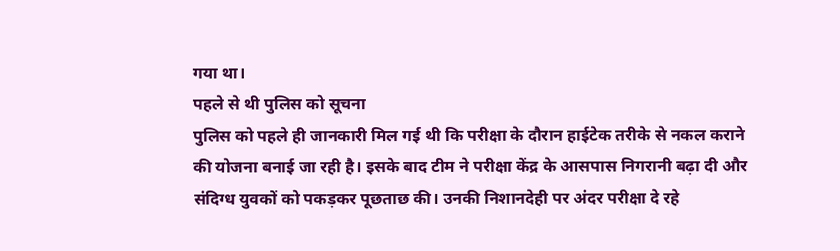गया था।
पहले से थी पुलिस को सूचना
पुलिस को पहले ही जानकारी मिल गई थी कि परीक्षा के दौरान हाईटेक तरीके से नकल कराने की योजना बनाई जा रही है। इसके बाद टीम ने परीक्षा केंद्र के आसपास निगरानी बढ़ा दी और संदिग्ध युवकों को पकड़कर पूछताछ की। उनकी निशानदेही पर अंदर परीक्षा दे रहे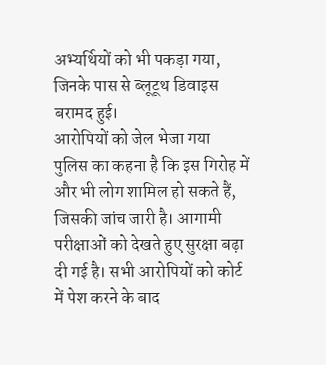अभ्यर्थियों को भी पकड़ा गया, जिनके पास से ब्लूटूथ डिवाइस बरामद हुई।
आरोपियों को जेल भेजा गया
पुलिस का कहना है कि इस गिरोह में और भी लोग शामिल हो सकते हैं, जिसकी जांच जारी है। आगामी परीक्षाओं को देखते हुए सुरक्षा बढ़ा दी गई है। सभी आरोपियों को कोर्ट में पेश करने के बाद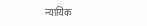न्यायिक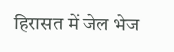हिरासत में जेल भेज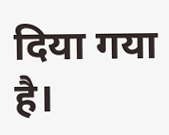दिया गया है।